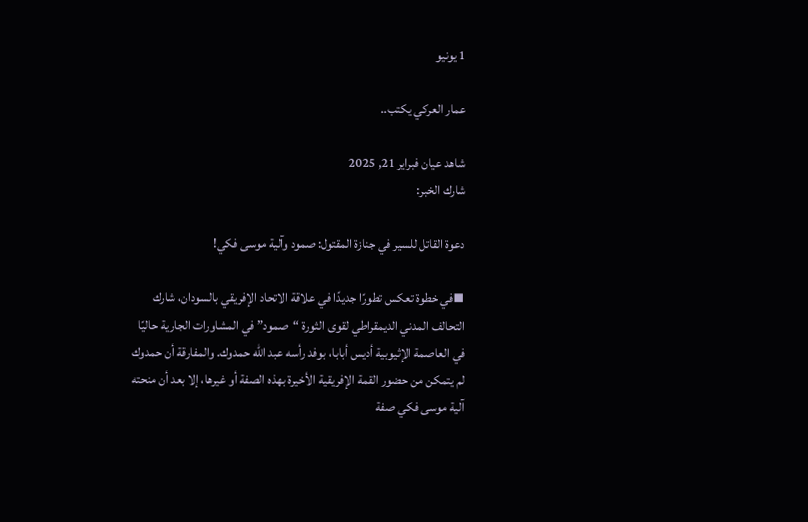1 يونيو

عمار العركي يكتب..

شاهد عيان فبراير 21, 2025
شارك الخبر:

دعوة القاتل للسير في جنازة المقتول: صمود وآلية موسى فكي!

▪في خطوة تعكس تطورًا جديدًا في علاقة الاتحاد الإفريقي بالسودان، شارك التحالف المدني الديمقراطي لقوى الثورة “صمود” في المشاورات الجارية حاليًا في العاصمة الإثيوبية أديس أبابا، بوفد رأسه عبد الله حمدوك. والمفارقة أن حمدوك لم يتمكن من حضور القمة الإفريقية الأخيرة بهذه الصفة أو غيرها، إلا بعد أن منحته آلية موسى فكي صفة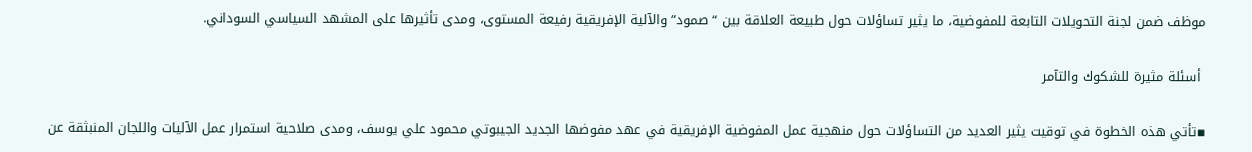موظف ضمن لجنة التحويلات التابعة للمفوضية، ما يثير تساؤلات حول طبيعة العلاقة بين “صمود” والآلية الإفريقية رفيعة المستوى، ومدى تأثيرها على المشهد السياسي السوداني.

 أسئلة مثيرة للشكوك والتآمر

▪تأتي هذه الخطوة في توقيت يثير العديد من التساؤلات حول منهجية عمل المفوضية الإفريقية في عهد مفوضها الجديد الجيبوتي محمود علي يوسف، ومدى صلاحية استمرار عمل الآليات واللجان المنبثقة عن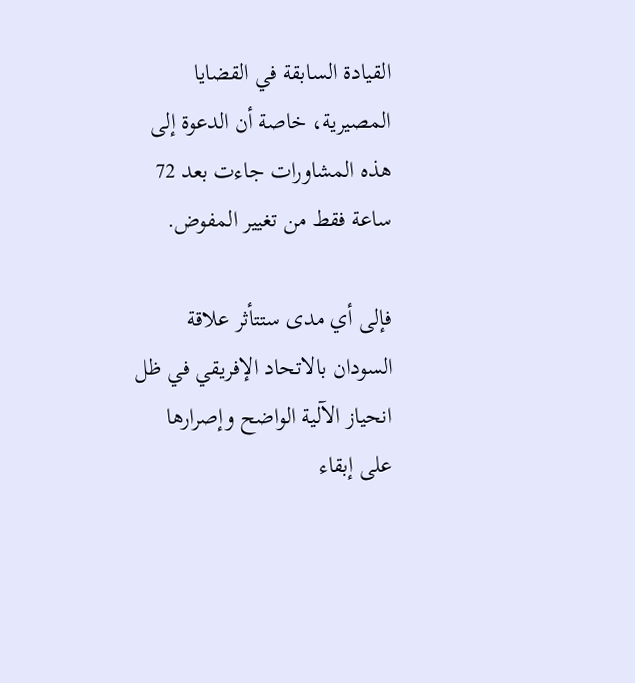القيادة السابقة في القضايا المصيرية، خاصة أن الدعوة إلى هذه المشاورات جاءت بعد 72 ساعة فقط من تغيير المفوض.

فإلى أي مدى ستتأثر علاقة السودان بالاتحاد الإفريقي في ظل انحياز الآلية الواضح وإصرارها على إبقاء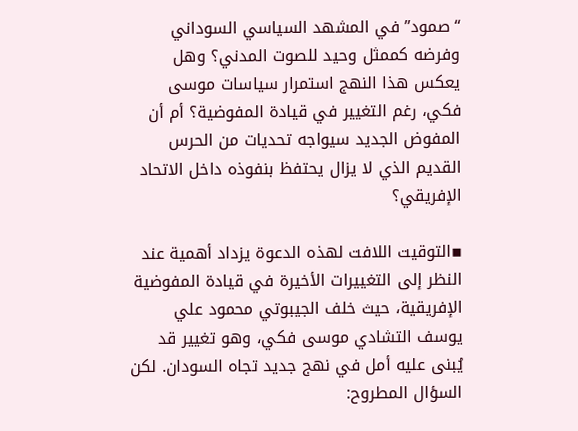“صمود” في المشهد السياسي السوداني وفرضه كممثل وحيد للصوت المدني؟ وهل يعكس هذا النهج استمرار سياسات موسى فكي، رغم التغيير في قيادة المفوضية؟ أم أن المفوض الجديد سيواجه تحديات من الحرس القديم الذي لا يزال يحتفظ بنفوذه داخل الاتحاد الإفريقي؟

▪التوقيت اللافت لهذه الدعوة يزداد أهمية عند النظر إلى التغييرات الأخيرة في قيادة المفوضية الإفريقية، حيث خلف الجيبوتي محمود علي يوسف التشادي موسى فكي، وهو تغيير قد يُبنى عليه أمل في نهج جديد تجاه السودان. لكن السؤال المطروح: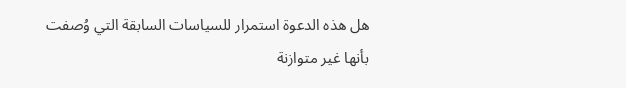هل هذه الدعوة استمرار للسياسات السابقة التي وُصفت بأنها غير متوازنة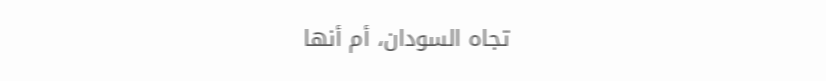تجاه السودان، أم أنها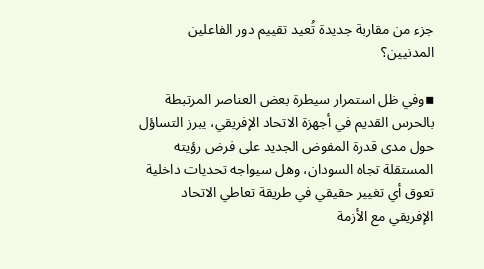جزء من مقاربة جديدة تُعيد تقييم دور الفاعلين المدنيين؟

▪وفي ظل استمرار سيطرة بعض العناصر المرتبطة بالحرس القديم في أجهزة الاتحاد الإفريقي، يبرز التساؤل حول مدى قدرة المفوض الجديد على فرض رؤيته المستقلة تجاه السودان، وهل سيواجه تحديات داخلية تعوق أي تغيير حقيقي في طريقة تعاطي الاتحاد الإفريقي مع الأزمة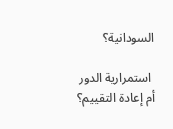السودانية؟

 استمرارية الدور أم إعادة التقييم؟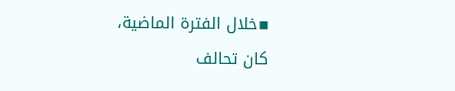▪خلال الفترة الماضية، كان تحالف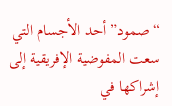“صمود” أحد الأجسام التي سعت المفوضية الإفريقية إلى إشراكها في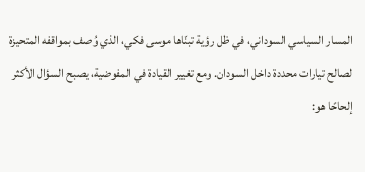المسار السياسي السوداني، في ظل رؤية تبنّاها موسى فكي، الذي وُصف بمواقفه المتحيزة لصالح تيارات محددة داخل السودان. ومع تغيير القيادة في المفوضية، يصبح السؤال الأكثر إلحاحًا هو: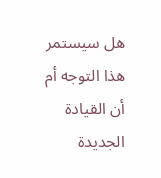هل سيستمر هذا التوجه أم أن القيادة الجديدة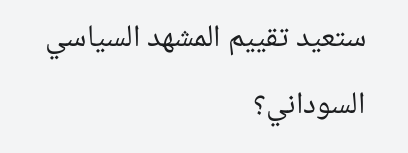ستعيد تقييم المشهد السياسي السوداني؟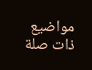مواضيع ذات صلة